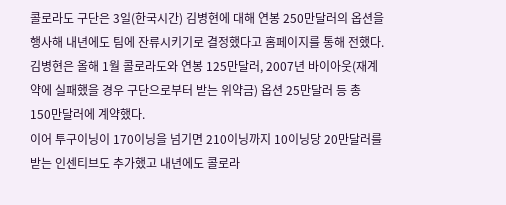콜로라도 구단은 3일(한국시간) 김병현에 대해 연봉 250만달러의 옵션을 행사해 내년에도 팀에 잔류시키기로 결정했다고 홈페이지를 통해 전했다.
김병현은 올해 1월 콜로라도와 연봉 125만달러, 2007년 바이아웃(재계약에 실패했을 경우 구단으로부터 받는 위약금) 옵션 25만달러 등 총 150만달러에 계약했다.
이어 투구이닝이 170이닝을 넘기면 210이닝까지 10이닝당 20만달러를 받는 인센티브도 추가했고 내년에도 콜로라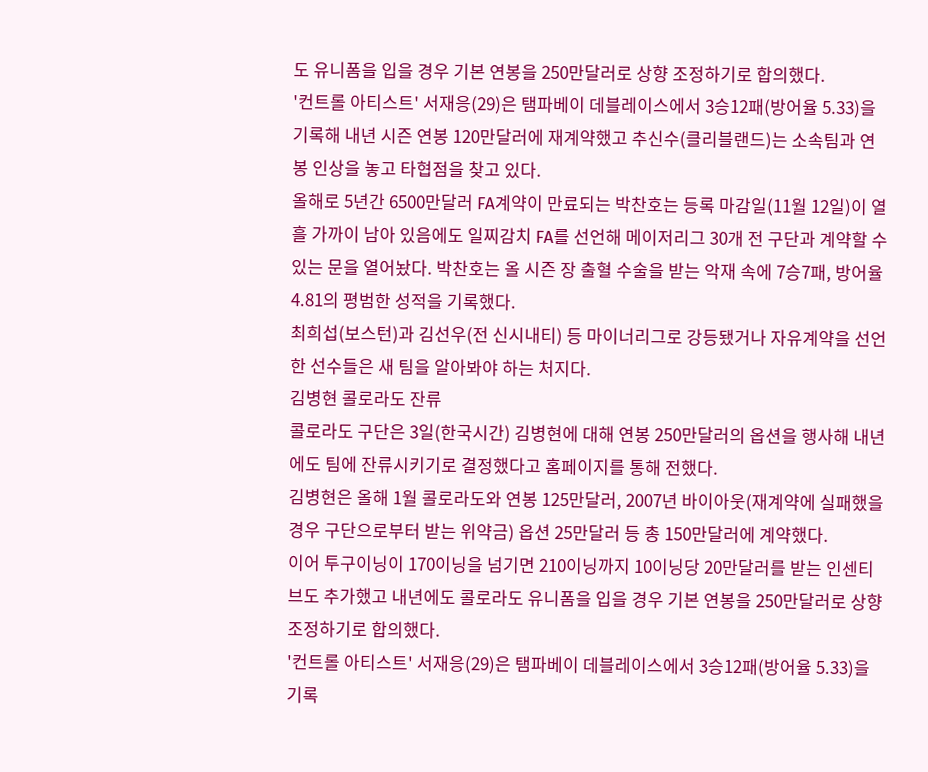도 유니폼을 입을 경우 기본 연봉을 250만달러로 상향 조정하기로 합의했다.
'컨트롤 아티스트' 서재응(29)은 탬파베이 데블레이스에서 3승12패(방어율 5.33)을 기록해 내년 시즌 연봉 120만달러에 재계약했고 추신수(클리블랜드)는 소속팀과 연봉 인상을 놓고 타협점을 찾고 있다.
올해로 5년간 6500만달러 FA계약이 만료되는 박찬호는 등록 마감일(11월 12일)이 열흘 가까이 남아 있음에도 일찌감치 FA를 선언해 메이저리그 30개 전 구단과 계약할 수 있는 문을 열어놨다. 박찬호는 올 시즌 장 출혈 수술을 받는 악재 속에 7승7패, 방어율 4.81의 평범한 성적을 기록했다.
최희섭(보스턴)과 김선우(전 신시내티) 등 마이너리그로 강등됐거나 자유계약을 선언한 선수들은 새 팀을 알아봐야 하는 처지다.
김병현 콜로라도 잔류
콜로라도 구단은 3일(한국시간) 김병현에 대해 연봉 250만달러의 옵션을 행사해 내년에도 팀에 잔류시키기로 결정했다고 홈페이지를 통해 전했다.
김병현은 올해 1월 콜로라도와 연봉 125만달러, 2007년 바이아웃(재계약에 실패했을 경우 구단으로부터 받는 위약금) 옵션 25만달러 등 총 150만달러에 계약했다.
이어 투구이닝이 170이닝을 넘기면 210이닝까지 10이닝당 20만달러를 받는 인센티브도 추가했고 내년에도 콜로라도 유니폼을 입을 경우 기본 연봉을 250만달러로 상향 조정하기로 합의했다.
'컨트롤 아티스트' 서재응(29)은 탬파베이 데블레이스에서 3승12패(방어율 5.33)을 기록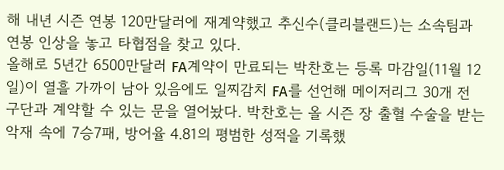해 내년 시즌 연봉 120만달러에 재계약했고 추신수(클리블랜드)는 소속팀과 연봉 인상을 놓고 타협점을 찾고 있다.
올해로 5년간 6500만달러 FA계약이 만료되는 박찬호는 등록 마감일(11월 12일)이 열흘 가까이 남아 있음에도 일찌감치 FA를 선언해 메이저리그 30개 전 구단과 계약할 수 있는 문을 열어놨다. 박찬호는 올 시즌 장 출혈 수술을 받는 악재 속에 7승7패, 방어율 4.81의 평범한 성적을 기록했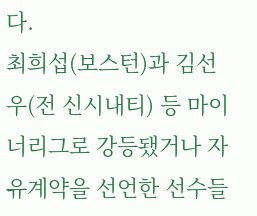다.
최희섭(보스턴)과 김선우(전 신시내티) 등 마이너리그로 강등됐거나 자유계약을 선언한 선수들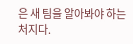은 새 팀을 알아봐야 하는 처지다.